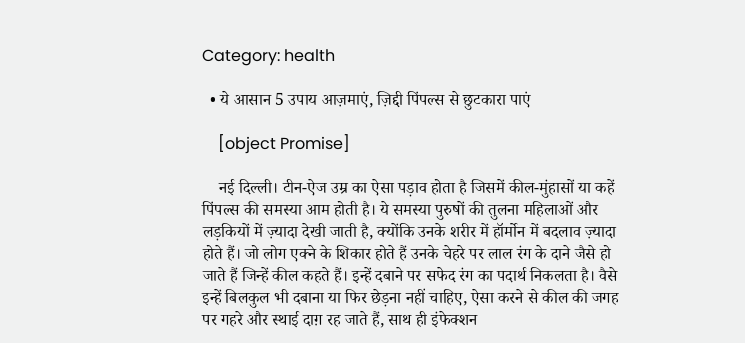Category: health

  • ये आसान 5 उपाय आज़माएं, ज़िद्दी पिंपल्स से छुटकारा पाएं

    [object Promise]

    नई दिल्ली। टीन-ऐज उम्र का ऐसा पड़ाव होता है जिसमें कील-मुंहासों या कहें पिंपल्स की समस्या आम होती है। ये समस्या पुरुषों की तुलना महिलाओं और लड़कियों में ज़्यादा देखी जाती है, क्योंकि उनके शरीर में हॉर्मोन में बदलाव ज़्यादा होते हैं। जो लोग एक्ने के शिकार होते हैं उनके चेहरे पर लाल रंग के दाने जैसे हो जाते हैं जिन्हें कील कहते हैं। इन्हें दबाने पर सफेद रंग का पदार्थ निकलता है। वैसे इन्हें बिलकुल भी दबाना या फिर छेड़ना नहीं चाहिए, ऐसा करने से कील की जगह पर गहरे और स्थाई दाग़ रह जाते हैं, साथ ही इंफेक्शन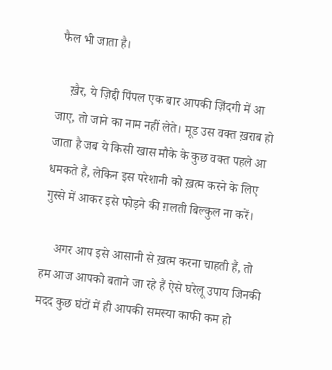फैल भी जाता है।

    ख़ैर, ये ज़िद्दी पिंपल एक बार आपकी ज़िंदगी में आ जाए, तो जाने का नाम नहीं लेते। मूड उस वक्त ख़राब हो जाता है जब ये किसी खास मौके के कुछ वक्त पहले आ धमकते हैं, लेकिन इस परेशानी को ख़त्म करने के लिए गुस्से में आकर इसे फोड़ने की ग़लती बिल्कुल ना करें।

    अगर आप इसे आसानी से ख़त्म करना चाहती हैं, तो हम आज आपको बताने जा रहे हैं ऐसे घरेलू उपाय जिनकी मदद कुछ घंटों में ही आपकी समस्या काफी कम हो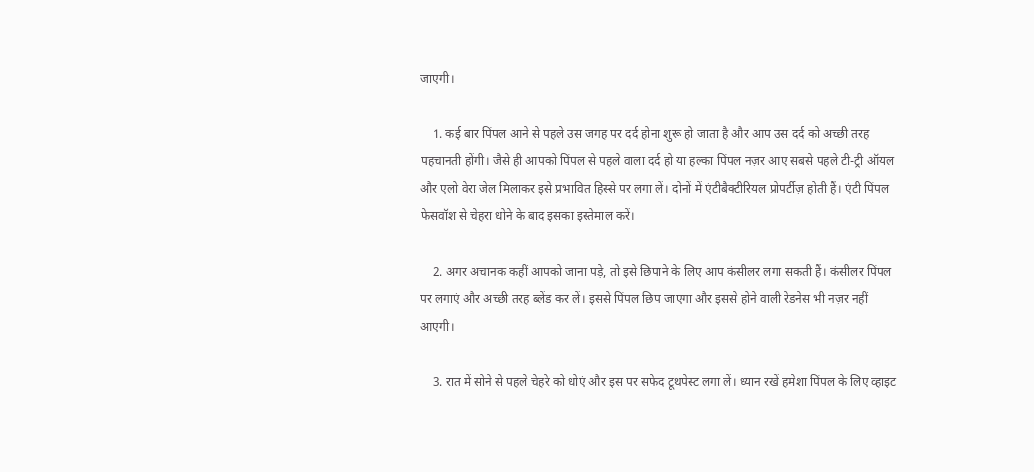जाएगी।

    1. कई बार पिंपल आने से पहले उस जगह पर दर्द होना शुरू हो जाता है और आप उस दर्द को अच्छी तरह पहचानती होंगी। जैसे ही आपको पिंपल से पहले वाला दर्द हो या हल्का पिंपल नज़र आए सबसे पहले टी-ट्री ऑयल और एलो वेरा जेल मिलाकर इसे प्रभावित हिस्से पर लगा लें। दोनों में एंटीबैक्टीरियल प्रोपर्टीज़ होती हैं। एंटी पिंपल फेसवॉश से चेहरा धोने के बाद इसका इस्तेमाल करें।

    2. अगर अचानक कहीं आपको जाना पड़े, तो इसे छिपाने के लिए आप कंसीलर लगा सकती हैं। कंसीलर पिंपल पर लगाएं और अच्छी तरह ब्लेंड कर लें। इससे पिंपल छिप जाएगा और इससे होने वाली रेडनेस भी नज़र नहीं आएगी।

    3. रात में सोने से पहले चेहरे को धोएं और इस पर सफेद टूथपेस्ट लगा लें। ध्यान रखें हमेशा पिंपल के लिए व्हाइट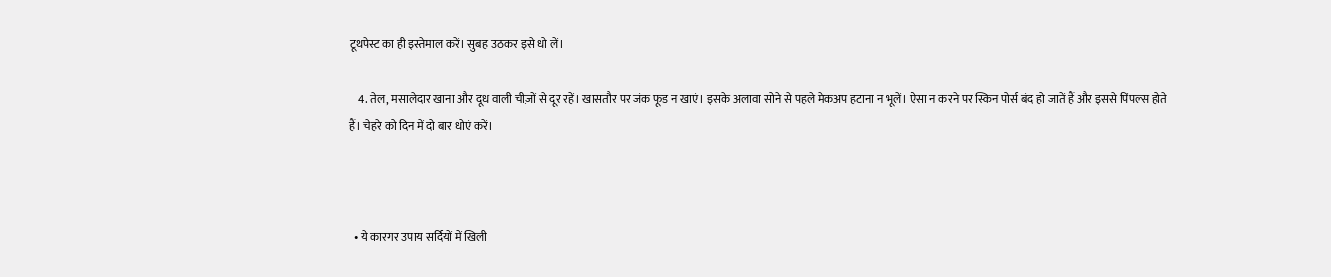टूथपेस्ट का ही इस्तेमाल करें। सुबह उठकर इसे धो लें।

    4. तेल, मसालेदार खाना और दूध वाली चीज़ों से दूर रहें। खासतौर पर जंक फूड न खाएं। इसके अलावा सोने से पहले मेकअप हटाना न भूलें। ऐसा न करने पर स्किन पोर्स बंद हो जातें हैं और इससे पिंपल्स होते हैं। चेहरे को दिन में दो बार धोएं करें।



  • ये कारगर उपाय सर्दियों में खिली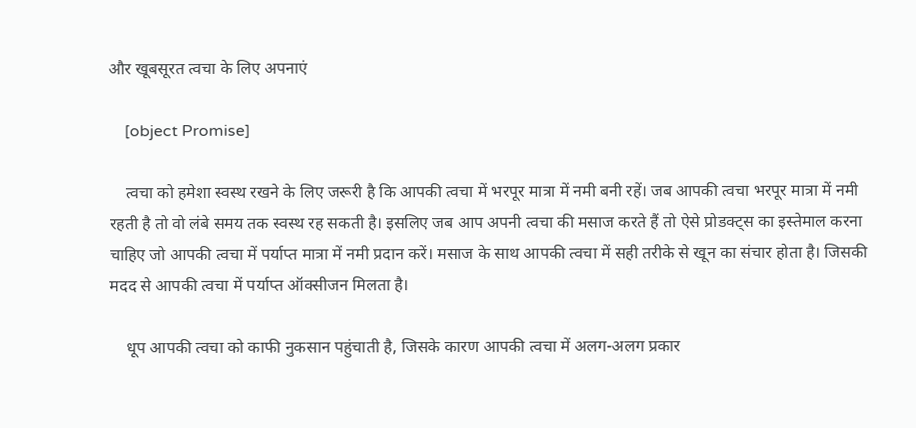और खूबसूरत त्वचा के लिए अपनाएं

    [object Promise]

    त्वचा को हमेशा स्वस्थ रखने के लिए जरूरी है कि आपकी त्वचा में भरपूर मात्रा में नमी बनी रहें। जब आपकी त्वचा भरपूर मात्रा में नमी रहती है तो वो लंबे समय तक स्वस्थ रह सकती है। इसलिए जब आप अपनी त्वचा की मसाज करते हैं तो ऐसे प्रोडक्ट्स का इस्तेमाल करना चाहिए जो आपकी त्वचा में पर्याप्त मात्रा में नमी प्रदान करें। मसाज के साथ आपकी त्वचा में सही तरीके से खून का संचार होता है। जिसकी मदद से आपकी त्वचा में पर्याप्त ऑक्सीजन मिलता है।

    धूप आपकी त्वचा को काफी नुकसान पहुंचाती है, जिसके कारण आपकी त्वचा में अलग-अलग प्रकार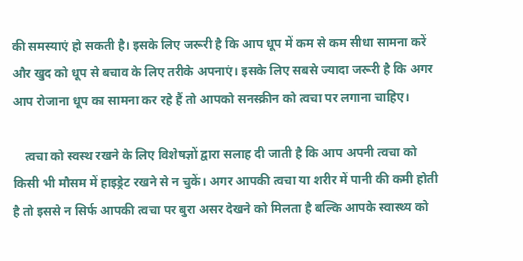की समस्याएं हो सकती है। इसके लिए जरूरी है कि आप धूप में कम से कम सीधा सामना करें और खुद को धूप से बचाव के लिए तरीके अपनाएं। इसके लिए सबसे ज्यादा जरूरी है कि अगर आप रोजाना धूप का सामना कर रहे हैं तो आपको सनस्क्रीन को त्वचा पर लगाना चाहिए।

    त्वचा को स्वस्थ रखने के लिए विशेषज्ञों द्वारा सलाह दी जाती है कि आप अपनी त्वचा को किसी भी मौसम में हाइड्रेट रखने से न चुकें। अगर आपकी त्वचा या शरीर में पानी की कमी होती है तो इससे न सिर्फ आपकी त्वचा पर बुरा असर देखने को मिलता है बल्कि आपके स्वास्थ्य को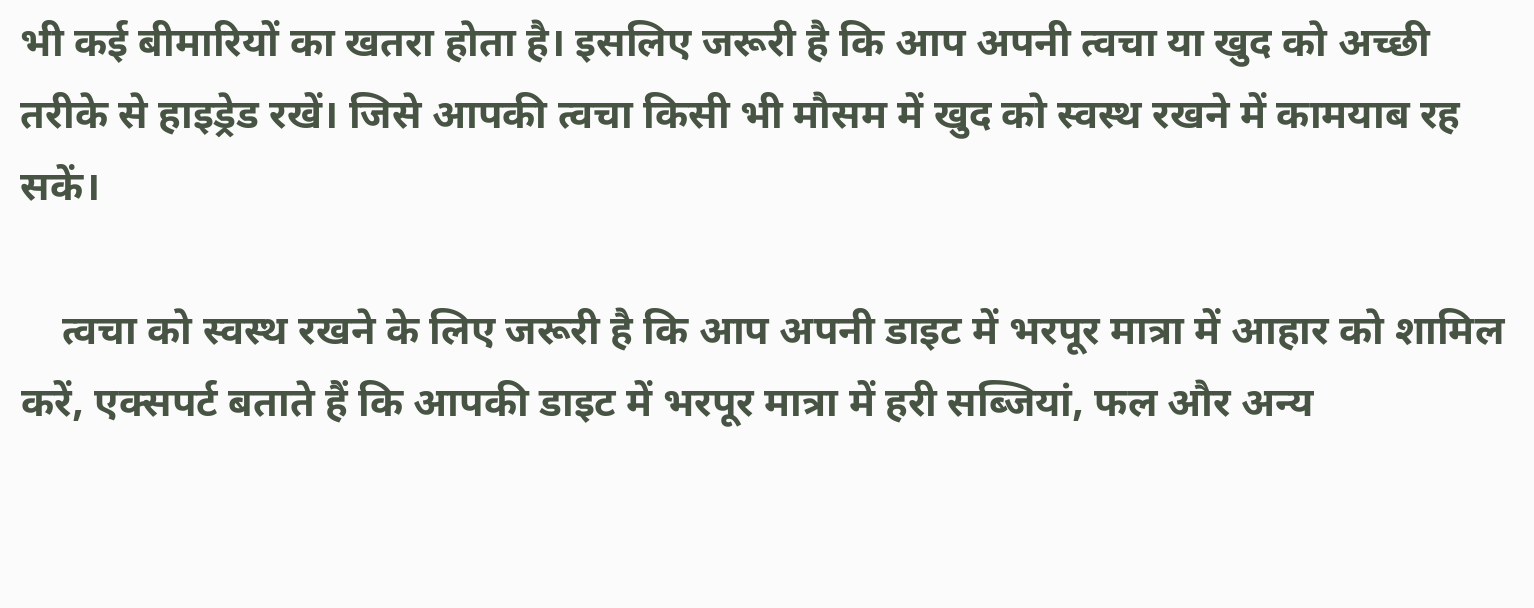भी कई बीमारियों का खतरा होता है। इसलिए जरूरी है कि आप अपनी त्वचा या खुद को अच्छी तरीके से हाइड्रेड रखें। जिसे आपकी त्वचा किसी भी मौसम में खुद को स्वस्थ रखने में कामयाब रह सकें।

    त्वचा को स्वस्थ रखने के लिए जरूरी है कि आप अपनी डाइट में भरपूर मात्रा में आहार को शामिल करें, एक्सपर्ट बताते हैं कि आपकी डाइट में भरपूर मात्रा में हरी सब्जियां, फल और अन्य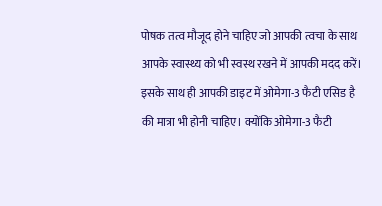पोषक तत्व मौजूद होने चाहिए जो आपकी त्वचा के साथ आपके स्वास्थ्य को भी स्वस्थ रखने में आपकी मदद करें। इसके साथ ही आपकी डाइट में ओमेगा-3 फैटी एसिड है की मात्रा भी होनी चाहिए। क्योंकि ओमेगा-3 फैटी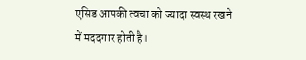एसिड आपकी त्वचा को ज्यादा स्वस्थ रखने में मददगार होती है।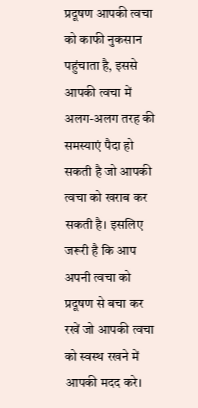प्रदूषण आपकी त्वचा को काफी नुकसान पहुंचाता है, इससे आपकी त्वचा में अलग-अलग तरह की समस्याएं पैदा हो सकती है जो आपकी त्वचा को खराब कर सकती है। इसलिए जरूरी है कि आप अपनी त्वचा को प्रदूषण से बचा कर रखें जो आपकी त्वचा को स्वस्थ रखने में आपकी मदद करे।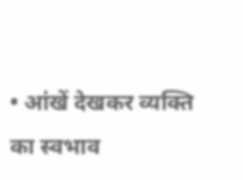• आंखें देखकर व्यक्ति का स्वभाव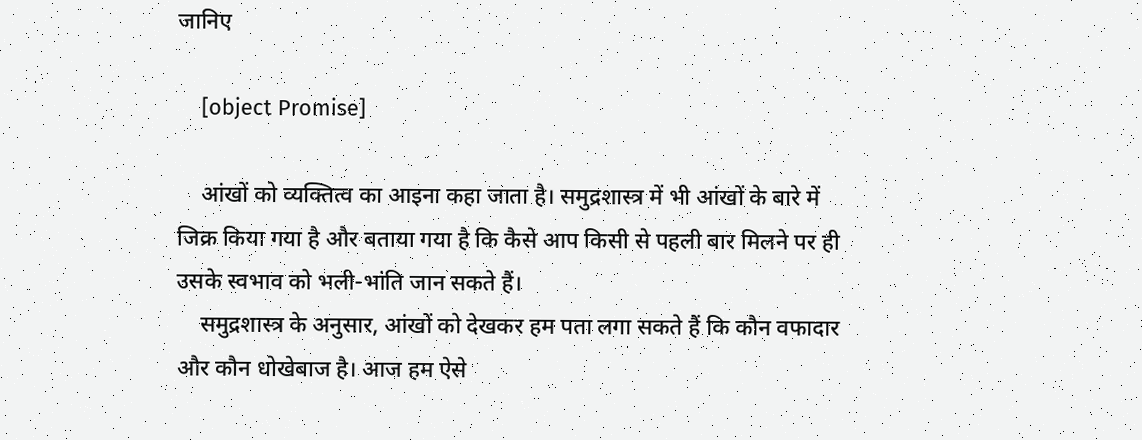जानिए

    [object Promise]

    आंखों को व्यक्तित्व का आइना कहा जाता है। समुद्रशास्त्र में भी आंखों के बारे में जिक्र किया गया है और बताया गया है कि कैसे आप किसी से पहली बार मिलने पर ही उसके स्वभाव को भली-भांति जान सकते हैं।
    समुद्रशास्त्र के अनुसार, आंखों को देखकर हम पता लगा सकते हैं कि कौन वफादार और कौन धोखेबाज है। आज हम ऐसे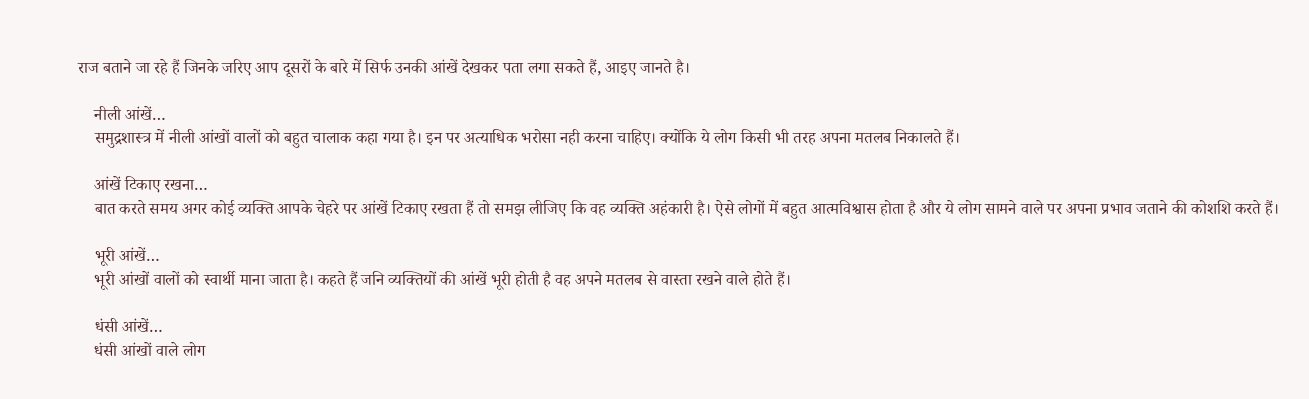राज बताने जा रहे हैं जिनके जरिए आप दूसरों के बारे में सिर्फ उनकी आंखें देखकर पता लगा सकते हैं, आइए जानते है।

    नीली आंखें…
    समुद्रशास्त्र में नीली आंखों वालों को बहुत चालाक कहा गया है। इन पर अत्याधिक भरोसा नही करना चाहिए। क्योंकि ये लोग किसी भी तरह अपना मतलब निकालते हैं।

    आंखें टिकाए रखना…
    बात करते समय अगर कोई व्यक्ति आपके चेहरे पर आंखें टिकाए रखता हैं तो समझ लीजिए कि वह व्यक्ति अहंकारी है। ऐसे लोगों में बहुत आत्मविश्वास होता है और ये लोग सामने वाले पर अपना प्रभाव जताने की कोशशि करते हैं।

    भूरी आंखें…
    भूरी आंखों वालों को स्वार्थी माना जाता है। कहते हैं जनि व्यक्तियों की आंखें भूरी होती है वह अपने मतलब से वास्ता रखने वाले होते हैं।

    धंसी आंखें…
    धंसी आंखों वाले लोग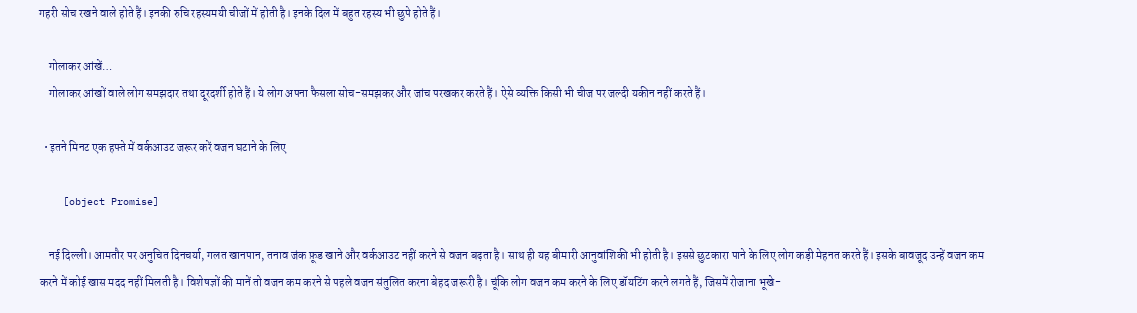गहरी सोच रखने वाले होते हैं। इनकी रुचि रहस्यमयी चीजों में होती है। इनके दिल में बहुत रहस्य भी छुपे होते हैं।

    गोलाकर आंखें…
    गोलाकर आंखों वाले लोग समझदार तथा दूरदर्शी होते हैं। ये लोग अपना फैसला सोच-समझकर और जांच परखकर करते हैं। ऐसे व्यक्ति किसी भी चीज पर जल्दी यकीन नहीं करते हैं।

  • इतने मिनट एक हफ्ते में वर्कआउट जरूर करें वजन घटाने के लिए

    [object Promise]

    नई दिल्ली। आमतौर पर अनुचित दिनचर्या, गलत खानपान, तनाव जंक फ़ूड खाने और वर्कआउट नहीं करने से वजन बढ़ता है। साथ ही यह बीमारी आनुवांशिकी भी होती है। इससे छुटकारा पाने के लिए लोग कड़ी मेहनत करते हैं। इसके बावजूद उन्हें वजन कम करने में कोई खास मदद नहीं मिलती है। विशेषज्ञों की मानें तो वजन कम करने से पहले वजन संतुलित करना बेहद जरूरी है। चूंकि लोग वजन कम करने के लिए डॉयटिंग करने लगते हैं, जिसमें रोजाना भूखे-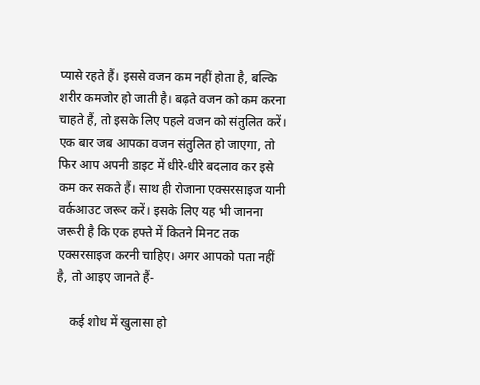प्यासे रहते हैं। इससे वजन कम नहीं होता है, बल्कि शरीर कमजोर हो जाती है। बढ़ते वजन को कम करना चाहते हैं, तो इसके लिए पहले वजन को संतुलित करें। एक बार जब आपका वजन संतुलित हो जाएगा, तो फिर आप अपनी डाइट में धीरे-धीरे बदलाव कर इसे कम कर सकते हैं। साथ ही रोजाना एक्सरसाइज यानी वर्कआउट जरूर करें। इसके लिए यह भी जानना जरूरी है कि एक हफ्ते में कितने मिनट तक एक्सरसाइज करनी चाहिए। अगर आपको पता नहीं है, तो आइए जानते हैं-

    कई शोध में खुलासा हो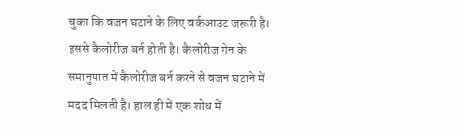चुका कि वजन घटाने के लिए वर्कआउट जरूरी है। इससे कैलोरीज बर्न होती है। कैलोरीज गेन के समानुपात में कैलोरीज बर्न करने से वजन घटाने में मदद मिलती है। हाल ही में एक शोध में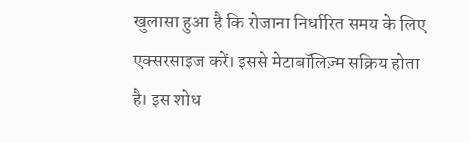खुलासा हुआ है कि रोजाना निर्धारित समय के लिए एक्सरसाइज करें। इससे मेटाबॉलिज़्म सक्रिय होता है। इस शोध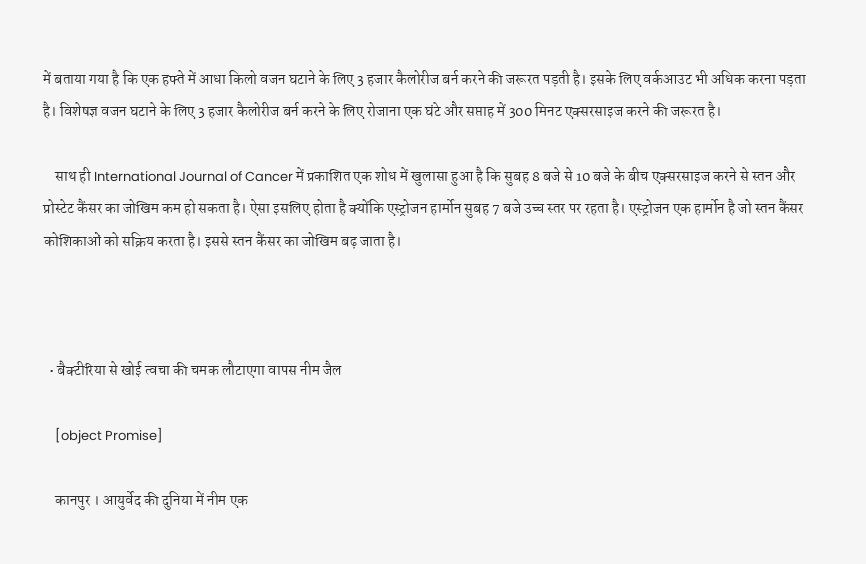में बताया गया है कि एक हफ्ते में आधा किलो वजन घटाने के लिए 3 हजार कैलोरीज बर्न करने की जरूरत पड़ती है। इसके लिए वर्कआउट भी अधिक करना पड़ता है। विशेषज्ञ वजन घटाने के लिए 3 हजार कैलोरीज बर्न करने के लिए रोजाना एक घंटे और सप्ताह में 300 मिनट एक्सरसाइज करने की जरूरत है।

    साथ ही International Journal of Cancer में प्रकाशित एक शोध में खुलासा हुआ है कि सुबह 8 बजे से 10 बजे के बीच एक्सरसाइज करने से स्तन और प्रोस्टेट कैंसर का जोखिम कम हो सकता है। ऐसा इसलिए होता है क्योंकि एस्ट्रोजन हार्मोन सुबह 7 बजे उच्च स्तर पर रहता है। एस्ट्रोजन एक हार्मोन है जो स्तन कैंसर कोशिकाओं को सक्रिय करता है। इससे स्तन कैंसर का जोखिम बढ़ जाता है।



  • बैक्टीरिया से खोई त्वचा की चमक लौटाएगा वापस नीम जैल

    [object Promise]

    कानपुर । आयुर्वेद की दुनिया में नीम एक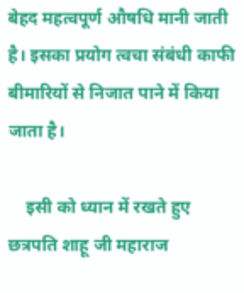बेहद महत्वपूर्ण औषधि मानी जाती है। इसका प्रयोग त्वचा संबंधी काफी बीमारियों से निजात पाने में किया जाता है।

    इसी को ध्यान में रखते हुए छत्रपति शाहू जी महाराज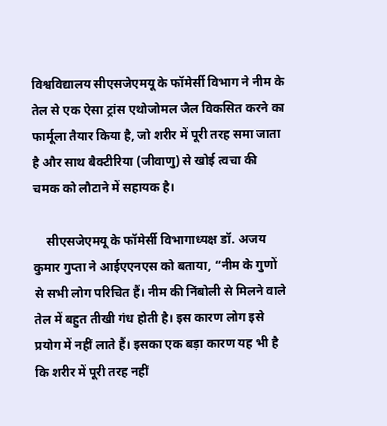विश्वविद्यालय सीएसजेएमयू के फॉमेर्सी विभाग ने नीम के तेल से एक ऐसा ट्रांस एथोजोमल जैल विकसित करने का फार्मूला तैयार किया है, जो शरीर में पूरी तरह समा जाता है और साथ बैक्टीरिया (जीवाणु) से खोई त्वचा की चमक को लौटाने में सहायक है।

    सीएसजेएमयू के फॉमेर्सी विभागाध्यक्ष डॉ. अजय कुमार गुप्ता ने आईएएनएस को बताया, “नीम के गुणों से सभी लोग परिचित हैं। नीम की निंबोली से मिलने वाले तेल में बहुत तीखी गंध होती है। इस कारण लोग इसे प्रयोग में नहीं लाते हैं। इसका एक बड़ा कारण यह भी है कि शरीर में पूरी तरह नहीं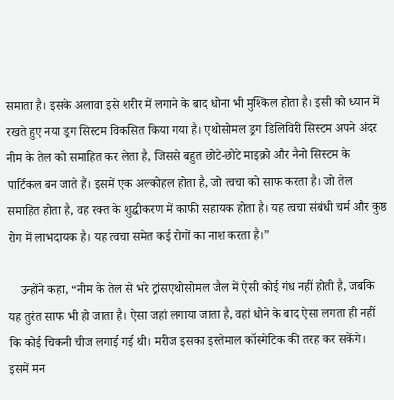समाता है। इसके अलावा इसे शरीर में लगाने के बाद धोना भी मुश्किल होता है। इसी को ध्यान में रखते हुए नया ड्रग सिस्टम विकसित किया गया है। एथोसोमल ड्रग डिलिविरी सिस्टम अपने अंदर नीम के तेल को समाहित कर लेता है, जिससे बहुत छोटे-छोटे माइक्रो और नैनो सिस्टम के पार्टिकल बन जाते हैं। इसमें एक अल्कोहल होता है, जो त्वचा को साफ करता है। जो तेल समाहित होता है, वह रक्त के शुद्धीकरण में काफी सहायक होता है। यह त्वचा संबंधी चर्म और कुष्ठ रोग में लाभदायक है। यह त्वचा समेत कई रोगों का नाश करता है।”

    उन्होंने कहा, “नीम के तेल से भरे ट्रांसएथोसोमल जैल में ऐसी कोई गंध नहीं होती है, जबकि यह तुरंत साफ भी हो जाता है। ऐसा जहां लगाया जाता है, वहां धोने के बाद ऐसा लगता ही नहीं कि कोई चिकनी चीज लगाई गई थी। मरीज इसका इस्तेमाल कॉस्मेटिक की तरह कर सकेंगे। इसमें मन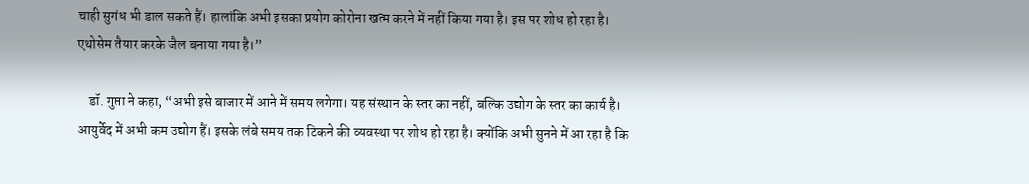चाही सुगंध भी डाल सकते हैं। हालांकि अभी इसका प्रयोग कोरोना खत्म करने में नहीं किया गया है। इस पर शोध हो रहा है। एथोसेम तैयार करके जैल बनाया गया है।”

    डॉ. गुप्ता ने कहा, “अभी इसे बाजार में आने में समय लगेगा। यह संस्थान के स्तर का नहीं, बल्कि उद्योग के स्तर का कार्य है। आयुर्वेद में अभी कम उद्योग हैं। इसके लंबे समय तक टिकने की व्यवस्था पर शोध हो रहा है। क्योंकि अभी सुनने में आ रहा है कि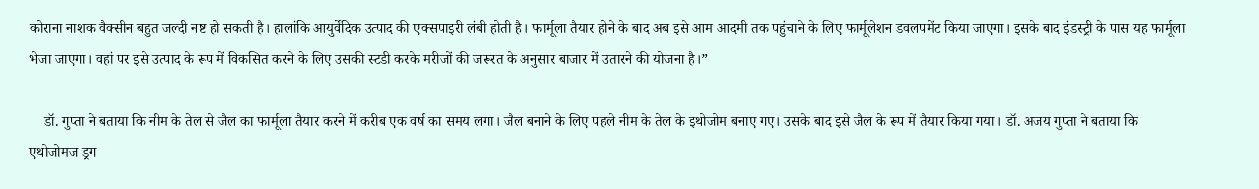कोराना नाशक वैक्सीन बहुत जल्दी नष्ट हो सकती है। हालांकि आयुर्वेदिक उत्पाद की एक्सपाइरी लंबी होती है। फार्मूला तैयार होने के बाद अब इसे आम आदमी तक पहुंचाने के लिए फार्मूलेशन डवलपमेंट किया जाएगा। इसके बाद इंडस्ट्री के पास यह फार्मूला भेजा जाएगा। वहां पर इसे उत्पाद के रूप में विकसित करने के लिए उसकी स्टडी करके मरीजों की जरूरत के अनुसार बाजार में उतारने की योजना है।”

    डॉ. गुप्ता ने बताया कि नीम के तेल से जैल का फार्मूला तैयार करने में करीब एक वर्ष का समय लगा। जैल बनाने के लिए पहले नीम के तेल के इथोजोम बनाए गए। उसके बाद इसे जैल के रूप में तैयार किया गया। डॉ. अजय गुप्ता ने बताया कि एथोजोमज ड्रग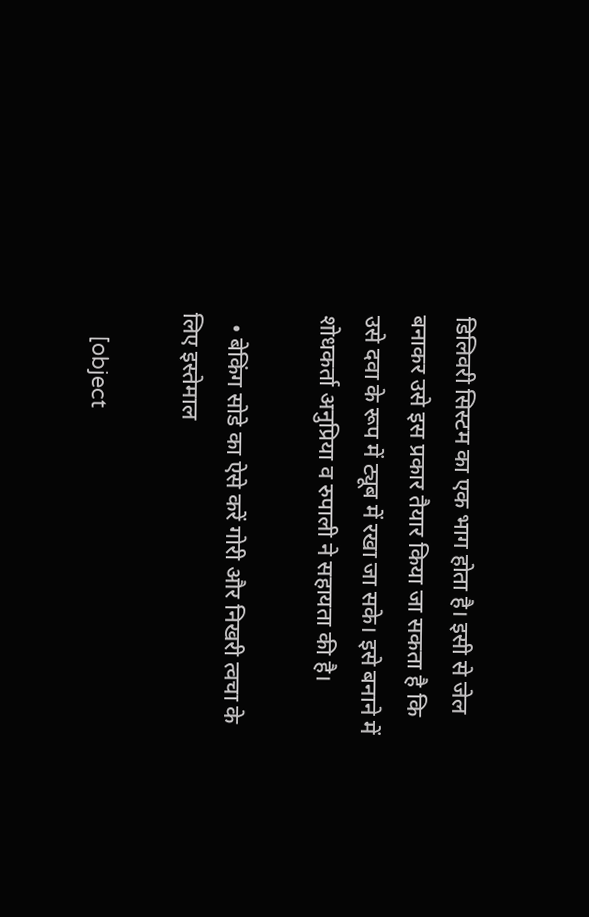डिलिवरी सिस्टम का एक भाग होता है। इसी से जेल बनाकर उसे इस प्रकार तैयार किया जा सकता है कि उसे दवा के रूप में ट्यूब में रखा जा सके। इसे बनाने में शोधकर्ता अनुप्रिया व रुपाली ने सहायता की है।

  • बेकिंग सोडे का ऐसे करें गोरी और निखरी त्वचा के लिए इस्तेमाल

    [object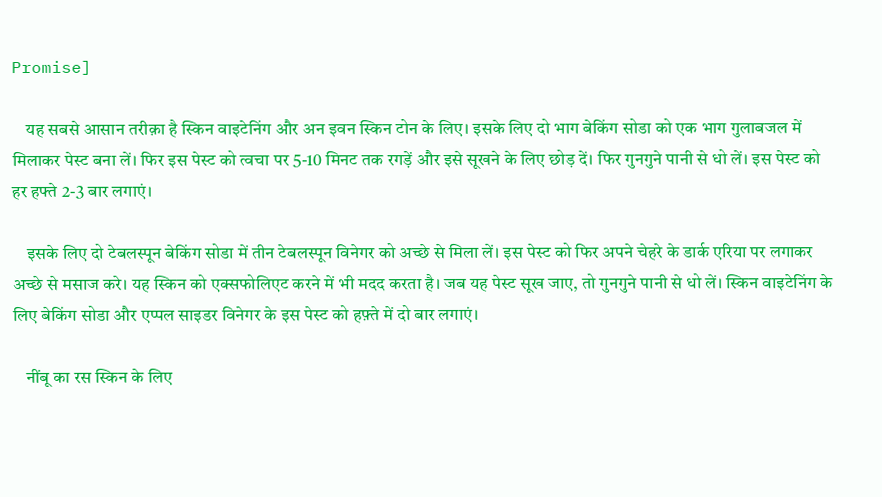Promise]

    यह सबसे आसान तरीक़ा है स्किन वाइटेनिंग और अन इवन स्किन टोन के लिए। इसके लिए दो भाग बेकिंग सोडा को एक भाग गुलाबजल में मिलाकर पेस्ट बना लें। फिर इस पेस्ट को त्वचा पर 5-10 मिनट तक रगड़ें और इसे सूखने के लिए छोड़ दें। फिर गुनगुने पानी से धो लें। इस पेस्ट को हर हफ्ते 2-3 बार लगाएं।

    इसके लिए दो टेबलस्पून बेकिंग सोडा में तीन टेबलस्पून विनेगर को अच्छे से मिला लें। इस पेस्ट को फिर अपने चेहरे के डार्क एरिया पर लगाकर अच्छे से मसाज करे। यह स्किन को एक्सफोलिएट करने में भी मदद करता है। जब यह पेस्ट सूख जाए, तो गुनगुने पानी से धो लें। स्किन वाइटेनिंग के लिए बेकिंग सोडा और एप्पल साइडर विनेगर के इस पेस्ट को हफ़्ते में दो बार लगाएं।

    नींबू का रस स्किन के लिए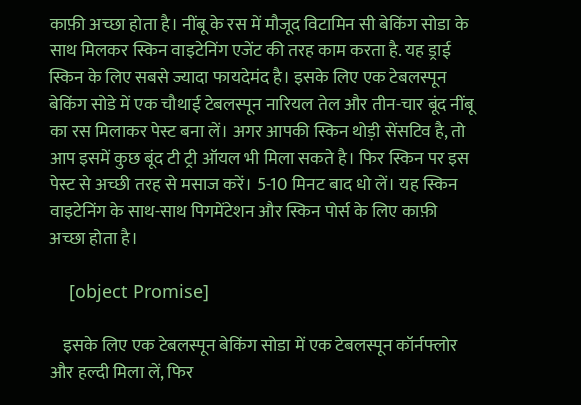काफ़ी अच्छा होता है। नींबू के रस में मौजूद विटामिन सी बेकिंग सोडा के साथ मिलकर स्किन वाइटेनिंग एजेंट की तरह काम करता है. यह ड्राई स्किन के लिए सबसे ज्यादा फायदेमंद है। इसके लिए एक टेबलस्पून बेकिंग सोडे में एक चौथाई टेबलस्पून नारियल तेल और तीन-चार बूंद नींबू का रस मिलाकर पेस्ट बना लें। अगर आपकी स्किन थोड़ी सेंसटिव है, तो आप इसमें कुछ बूंद टी ट्री ऑयल भी मिला सकते है। फिर स्किन पर इस पेस्ट से अच्छी तरह से मसाज करें। 5-10 मिनट बाद धो लें। यह स्किन वाइटेनिंग के साथ-साथ पिगमेंटेशन और स्किन पोर्स के लिए काफ़ी अच्छा होता है।

    [object Promise]

    इसके लिए एक टेबलस्पून बेकिंग सोडा में एक टेबलस्पून कॉर्नफ्लोर और हल्दी मिला लें, फिर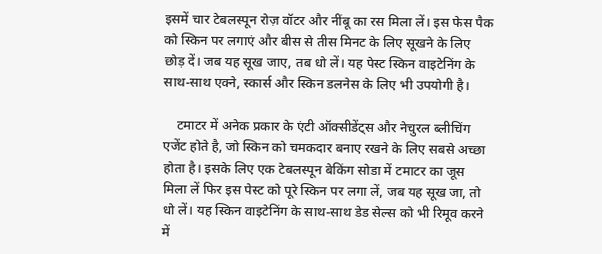इसमें चार टेबलस्पून रोज़ वॉटर और नींबू का रस मिला लें। इस फेस पैक को स्किन पर लगाएं और बीस से तीस मिनट के लिए सूखने के लिए छोड़ दें। जब यह सूख जाए, तब धो लें। यह पेस्ट स्किन वाइटेनिंग के साथ-साथ एक्ने, स्कार्स और स्किन डलनेस के लिए भी उपयोगी है।

    टमाटर में अनेक प्रकार के एंटी ऑक्सीडेंट्स और नेचुरल ब्लीचिंग एजेंट होते है, जो स्किन को चमकदार बनाए रखने के लिए सबसे अच्छा होता है। इसके लिए एक टेबलस्पून बेकिंग सोडा में टमाटर का जूस मिला लें फिर इस पेस्ट को पूरे स्किन पर लगा लें, जब यह सूख जा, तो धो लें। यह स्किन वाइटेनिंग के साथ-साथ डेड सेल्स को भी रिमूव करने में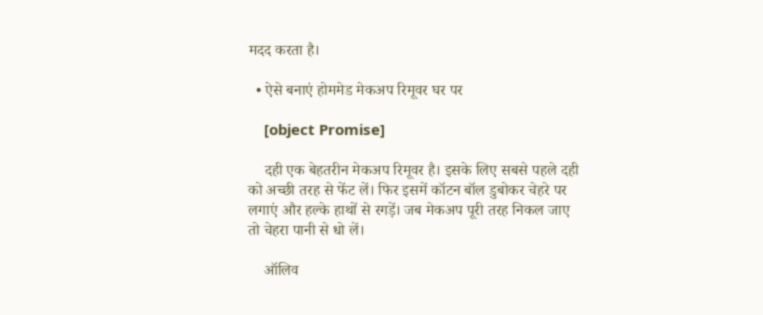मदद करता है।

  • ऐसे बनाएं होममेड मेकअप रिमूवर घर पर

    [object Promise]

    दही एक बेहतरीन मेकअप रिमूवर है। इसके लिए सबसे पहले दही को अच्छी तरह से फेंट लें। फिर इसमें कॉटन बॉल डुबोकर चेहरे पर लगाएं और हल्के हाथों से रगड़ें। जब मेकअप पूरी तरह निकल जाए तो चेहरा पानी से धो लें।

    ऑलिव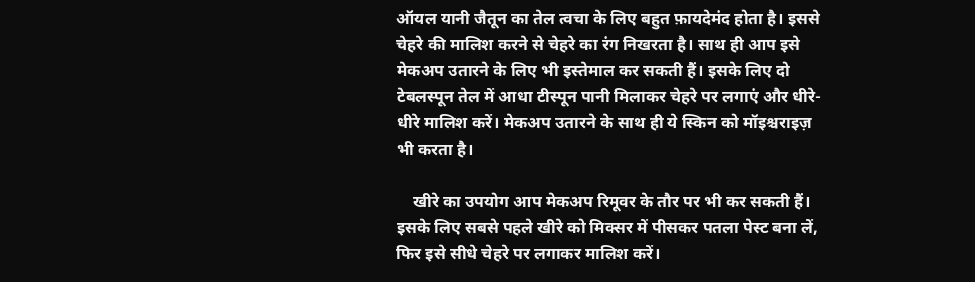ऑयल यानी जैतून का तेल त्वचा के लिए बहुत फ़ायदेमंद होता है। इससे चेहरे की मालिश करने से चेहरे का रंग निखरता है। साथ ही आप इसे मेकअप उतारने के लिए भी इस्तेमाल कर सकती हैं। इसके लिए दो टेबलस्पून तेल में आधा टीस्पून पानी मिलाकर चेहरे पर लगाएं और धीरे-धीरे मालिश करें। मेकअप उतारने के साथ ही ये स्किन को मॉइश्चराइज़ भी करता है।

    खीरे का उपयोग आप मेकअप रिमूवर के तौर पर भी कर सकती हैं। इसके लिए सबसे पहले खीरे को मिक्सर में पीसकर पतला पेस्ट बना लें, फिर इसे सीधे चेहरे पर लगाकर मालिश करें।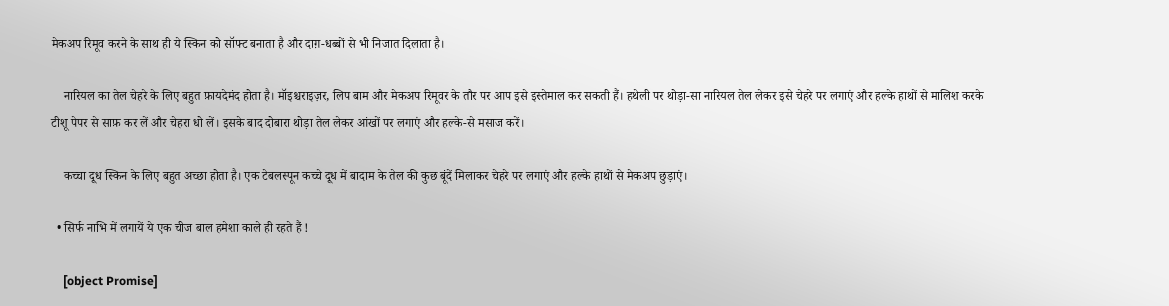मेकअप रिमूव करने के साथ ही ये स्किन को सॉफ्ट बनाता है और दाग़-धब्बों से भी निजात दिलाता है।

    नारियल का तेल चेहरे के लिए बहुत फ़ायदेमंद होता है। मॉइश्चराइज़र, लिप बाम और मेकअप रिमूवर के तौर पर आप इसे इस्तेमाल कर सकती हैं। हथेली पर थोड़ा-सा नारियल तेल लेकर इसे चेहरे पर लगाएं और हल्के हाथों से मालिश करके टीशू पेपर से साफ़ कर लें और चेहरा धो लें। इसके बाद दोबारा थोड़ा तेल लेकर आंखों पर लगाएं और हल्के-से मसाज करें।

    कच्चा दूध स्किन के लिए बहुत अच्छा होता है। एक टेबलस्पून कच्चे दूध में बादाम के तेल की कुछ बूंदें मिलाकर चेहरे पर लगाएं और हल्के हाथों से मेकअप छुड़ाएं।

  • सिर्फ नाभि में लगायें ये एक चीज बाल हमेशा काले ही रहते हैं !

    [object Promise]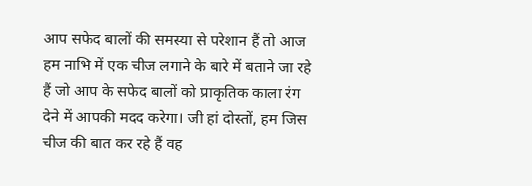आप सफेद बालों की समस्या से परेशान हैं तो आज हम नाभि में एक चीज लगाने के बारे में बताने जा रहे हैं जो आप के सफेद बालों को प्राकृतिक काला रंग देने में आपकी मदद करेगा। जी हां दोस्तों, हम जिस चीज की बात कर रहे हैं वह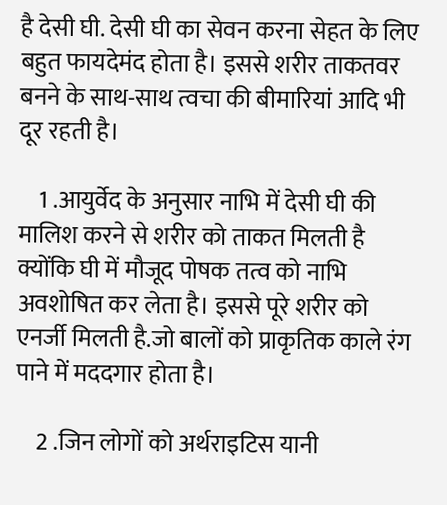है देसी घी. देसी घी का सेवन करना सेहत के लिए बहुत फायदेमंद होता है। इससे शरीर ताकतवर बनने के साथ-साथ त्वचा की बीमारियां आदि भी दूर रहती है।

    1 .आयुर्वेद के अनुसार नाभि में देसी घी की मालिश करने से शरीर को ताकत मिलती है क्योंकि घी में मौजूद पोषक तत्व को नाभि अवशोषित कर लेता है। इससे पूरे शरीर को एनर्जी मिलती है.जो बालों को प्राकृतिक काले रंग पाने में मददगार होता है।

    2 .जिन लोगों को अर्थराइटिस यानी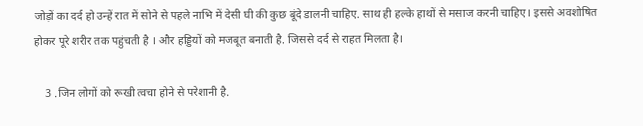जोड़ों का दर्द हो उन्हें रात में सोने से पहले नाभि में देसी घी की कुछ बूंदे डालनी चाहिए. साथ ही हल्के हाथों से मसाज करनी चाहिए। इससे अवशोषित होकर पूरे शरीर तक पहुंचती है । और हड्डियों को मजबूत बनाती है. जिससे दर्द से राहत मिलता है।

    3 .जिन लोगों को रूखी त्वचा होने से परेशानी है.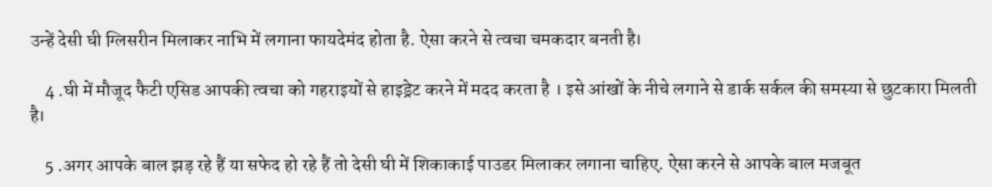उन्हें देसी घी ग्लिसरीन मिलाकर नाभि में लगाना फायदेमंद होता है. ऐसा करने से त्वचा चमकदार बनती है।

    4 .घी में मौजूद फैटी एसिड आपकी त्वचा को गहराइयों से हाइड्रेट करने में मदद करता है । इसे आंखों के नीचे लगाने से डार्क सर्कल की समस्या से छुटकारा मिलती है।

    5 .अगर आपके बाल झड़ रहे हैं या सफेद हो रहे हैं तो देसी घी में शिकाकाई पाउडर मिलाकर लगाना चाहिए. ऐसा करने से आपके बाल मजबूत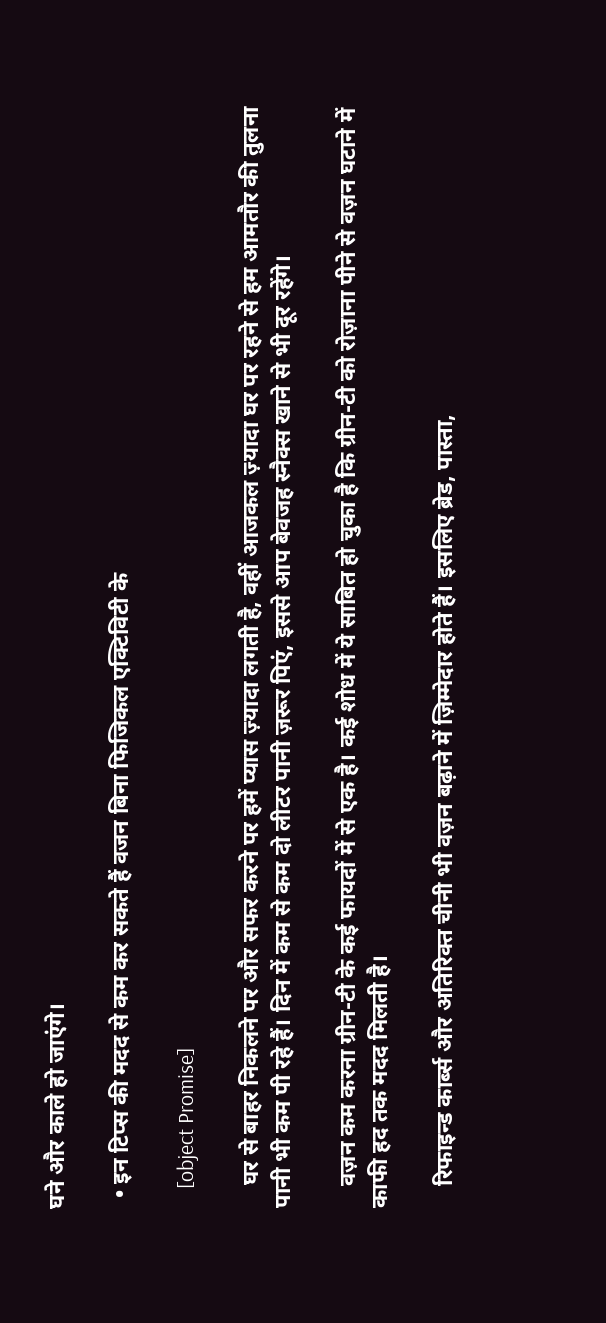घने और काले हो जाएंगे।

  • इन टिप्स की मदद से कम कर सकते हैं वजन बिना फिजिकल एक्टिविटी के

    [object Promise]

    घर से बाहर निकलने पर और सफर करने पर हमें प्यास ज़्यादा लगती है, वहीं आजकल ज़्यादा घर पर रहने से हम आमतौर की तुलना पानी भी कम पी रहे हैं। दिन में कम से कम दो लीटर पानी ज़रूर पिएं, इससे आप बेवजह स्नैक्स खाने से भी दूर रहेंगे।

    वज़न कम करना ग्रीन-टी के कई फायदों में से एक है। कई शोध में ये साबित हो चुका है कि ग्रीन-टी को रोज़ाना पीने से वज़न घटाने में काफी हद तक मदद मिलती है।

    रिफाइन्ड कार्ब्स और अतिरिक्त चीनी भी वज़न बढ़ाने में ज़िम्मेदार होते हैं। इसलिए ब्रेड, पास्ता,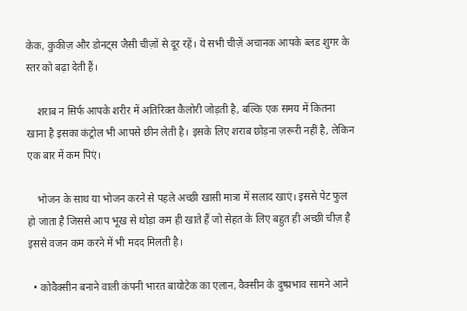केक, कुकीज़ और डोनट्स जैसी चीज़ों से दूर रहें। ये सभी चीज़ें अचानक आपके ब्लड शुगर के स्तर को बढ़ा देती हैं।

    शराब न सिर्फ आपके शरीर में अतिरिक्त कैलोरी जोड़ती है, बल्कि एक समय में कितना खाना है इसका कंट्रोल भी आपसे छीन लेती है। इसके लिए शराब छोड़ना ज़रूरी नहीं है, लेकिन एक बार में कम पिएं।

    भोजन के साथ या भोजन करने से पहले अच्छी खासी मात्रा में सलाद खाएं। इससे पेट फुल हो जाता है जिससे आप भूख से थोड़ा कम ही खाते हैं जो सेहत के लिए बहुत ही अच्छी चीज़ है इससे वजन कम करने में भी मदद मिलती है।

  • कोवैक्सीन बनाने वाली कंपनी भारत बायोटेक का एलान, वैक्सीन के दुष्प्रभाव सामने आने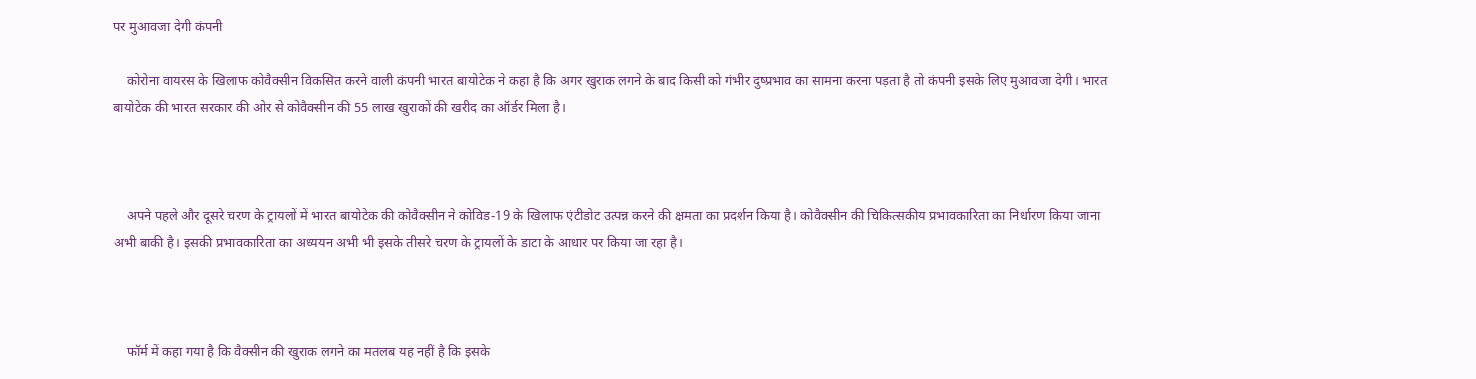पर मुआवजा देगी कंपनी

    कोरोना वायरस के खिलाफ कोवैक्सीन विकसित करने वाली कंपनी भारत बायोटेक ने कहा है कि अगर खुराक लगने के बाद किसी को गंभीर दुष्प्रभाव का सामना करना पड़ता है तो कंपनी इसके लिए मुआवजा देगी। भारत बायोटेक की भारत सरकार की ओर से कोवैक्सीन की 55 लाख खुराकों की खरीद का ऑर्डर मिला है।



    अपने पहले और दूसरे चरण के ट्रायलों में भारत बायोटेक की कोवैक्सीन ने कोविड-19 के खिलाफ एंटीडोट उत्पन्न करने की क्षमता का प्रदर्शन किया है। कोवैक्सीन की चिकित्सकीय प्रभावकारिता का निर्धारण किया जाना अभी बाकी है। इसकी प्रभावकारिता का अध्ययन अभी भी इसके तीसरे चरण के ट्रायलों के डाटा के आधार पर किया जा रहा है।



    फॉर्म में कहा गया है कि वैक्सीन की खुराक लगने का मतलब यह नहीं है कि इसके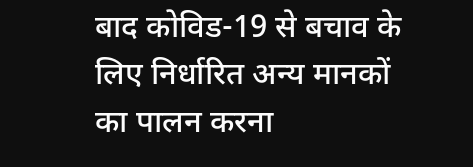बाद कोविड-19 से बचाव के लिए निर्धारित अन्य मानकों का पालन करना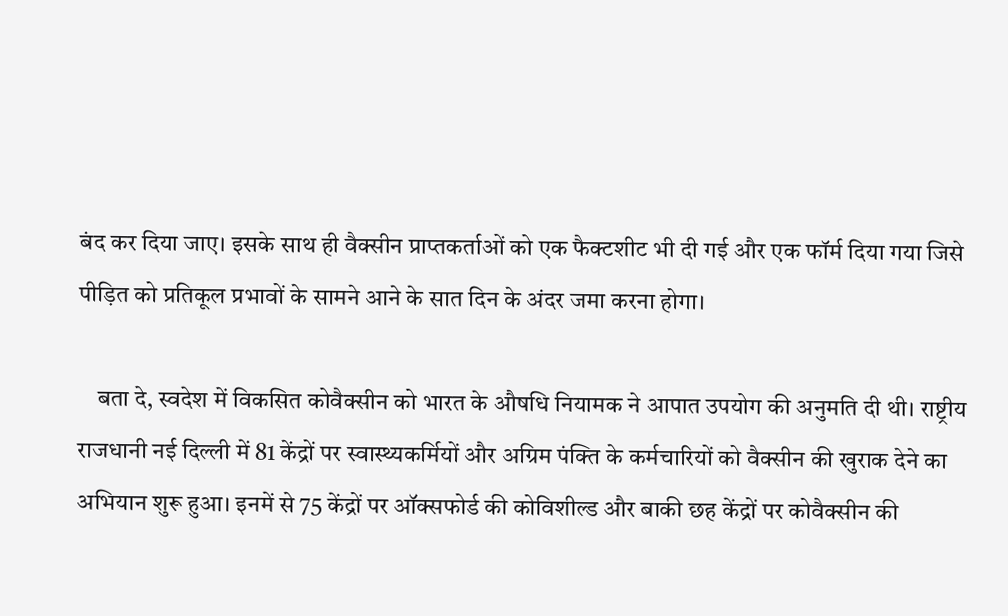बंद कर दिया जाए। इसके साथ ही वैक्सीन प्राप्तकर्ताओं को एक फैक्टशीट भी दी गई और एक फॉर्म दिया गया जिसे पीड़ित को प्रतिकूल प्रभावों के सामने आने के सात दिन के अंदर जमा करना होगा।

    बता दे, स्वदेश में विकसित कोवैक्सीन को भारत के औषधि नियामक ने आपात उपयोग की अनुमति दी थी। राष्ट्रीय राजधानी नई दिल्ली में 81 केंद्रों पर स्वास्थ्यकर्मियों और अग्रिम पंक्ति के कर्मचारियों को वैक्सीन की खुराक देने का अभियान शुरू हुआ। इनमें से 75 केंद्रों पर ऑक्सफोर्ड की कोविशील्ड और बाकी छह केंद्रों पर कोवैक्सीन की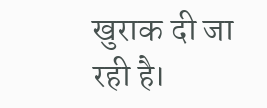खुराक दी जा रही है।